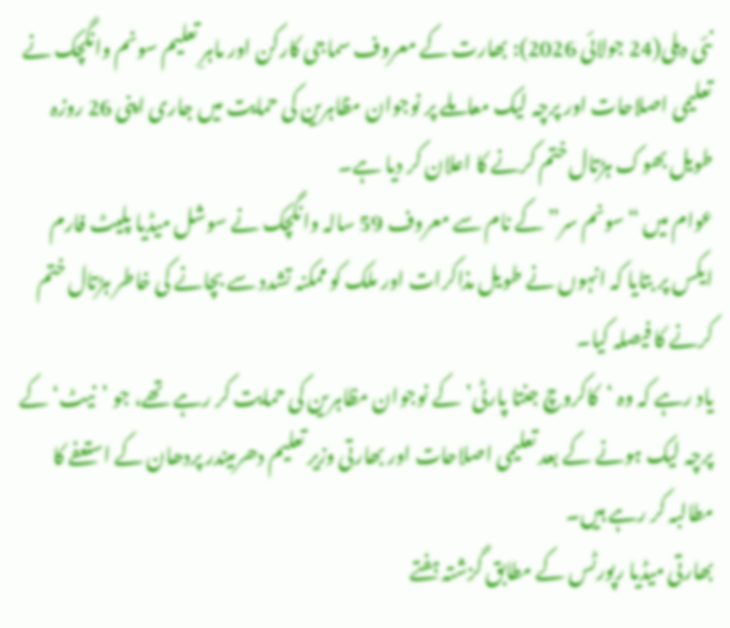نئی دہلی(24 جولائی 2026): بھارت کے معروف سماجی کارکن اور ماہرِ تعلیم سونم وانگچک نے تعلیمی اصلاحات اور پرچہ لیک معاملے پر نوجوان مظاہرین کی حمایت میں جاری اپنی 26 روزہ طویل بھوک ہڑتال ختم کرنے کا اعلان کر دیا ہے۔
عوام میں “سونم سر” کے نام سے معروف 59 سالہ وانگچک نے سوشل میڈیا پلیٹ فارم ایکس پر بتایا کہ انہوں نے طویل مذاکرات اور ملک کو ممکنہ تشدد سے بچانے کی خاطر ہڑتال ختم کرنے کا فیصلہ کیا۔
یاد رہے کہ وہ ‘کاکروچ جنتا پارٹی’ کے نوجوان مظاہرین کی حمایت کر رہے تھے، جو ’نیٹ‘ کے پرچہ لیک ہونے کے بعد تعلیمی اصلاحات اور بھارتی وزیر تعلیم دھرمیندر پردھان کے استعفے کا مطالبہ کر رہے ہیں۔
بھارتی میڈیا رپورٹس کے مطابق گزشتہ ہفتے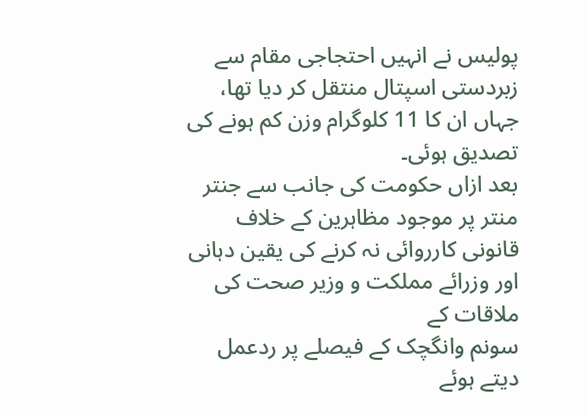پولیس نے انہیں احتجاجی مقام سے زبردستی اسپتال منتقل کر دیا تھا، جہاں ان کا 11 کلوگرام وزن کم ہونے کی تصدیق ہوئی۔
بعد ازاں حکومت کی جانب سے جنتر منتر پر موجود مظاہرین کے خلاف قانونی کارروائی نہ کرنے کی یقین دہانی اور وزرائے مملکت و وزیر صحت کی ملاقات کے
سونم وانگچک کے فیصلے پر ردعمل دیتے ہوئے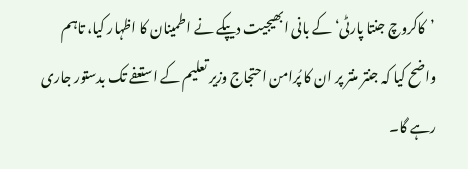’کاکروچ جنتا پارٹی‘ کے بانی ابھیجیت دیپکے نے اطمینان کا اظہار کیا، تاہم واضح کیا کہ جنتر منتر پر ان کا پُرامن احتجاج وزیر تعلیم کے استعفے تک بدستور جاری رہے گا۔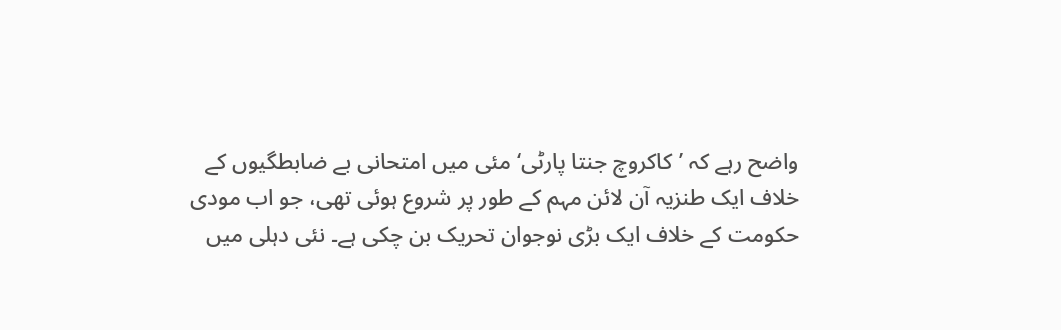واضح رہے کہ ’کاکروچ جنتا پارٹی‘ مئی میں امتحانی بے ضابطگیوں کے خلاف ایک طنزیہ آن لائن مہم کے طور پر شروع ہوئی تھی، جو اب مودی حکومت کے خلاف ایک بڑی نوجوان تحریک بن چکی ہے۔ نئی دہلی میں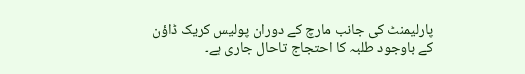پارلیمنٹ کی جانب مارچ کے دوران پولیس کریک ڈاؤن کے باوجود طلبہ کا احتجاج تاحال جاری ہے۔